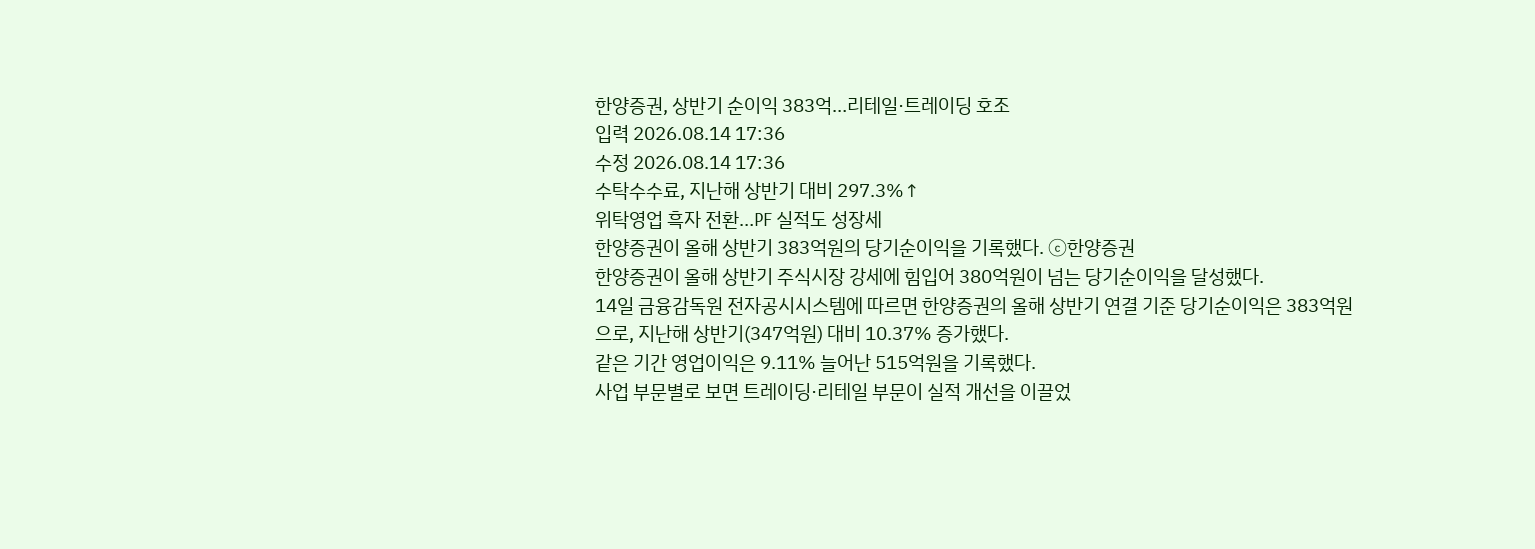한양증권, 상반기 순이익 383억…리테일·트레이딩 호조
입력 2026.08.14 17:36
수정 2026.08.14 17:36
수탁수수료, 지난해 상반기 대비 297.3%↑
위탁영업 흑자 전환…PF 실적도 성장세
한양증권이 올해 상반기 383억원의 당기순이익을 기록했다. ⓒ한양증권
한양증권이 올해 상반기 주식시장 강세에 힘입어 380억원이 넘는 당기순이익을 달성했다.
14일 금융감독원 전자공시시스템에 따르면 한양증권의 올해 상반기 연결 기준 당기순이익은 383억원으로, 지난해 상반기(347억원) 대비 10.37% 증가했다.
같은 기간 영업이익은 9.11% 늘어난 515억원을 기록했다.
사업 부문별로 보면 트레이딩·리테일 부문이 실적 개선을 이끌었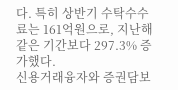다. 특히 상반기 수탁수수료는 161억원으로, 지난해 같은 기간보다 297.3% 증가했다.
신용거래융자와 증권담보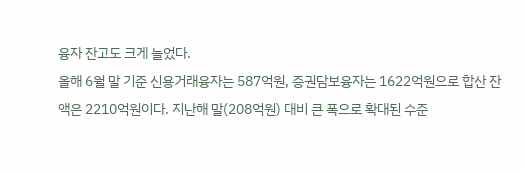융자 잔고도 크게 늘었다.
올해 6월 말 기준 신용거래융자는 587억원, 증권담보융자는 1622억원으로 합산 잔액은 2210억원이다. 지난해 말(208억원) 대비 큰 폭으로 확대된 수준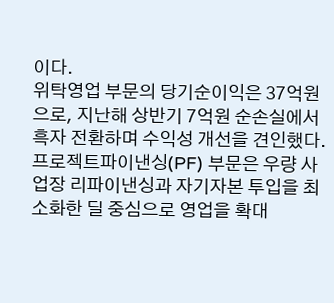이다.
위탁영업 부문의 당기순이익은 37억원으로, 지난해 상반기 7억원 순손실에서 흑자 전환하며 수익성 개선을 견인했다.
프로젝트파이낸싱(PF) 부문은 우량 사업장 리파이낸싱과 자기자본 투입을 최소화한 딜 중심으로 영업을 확대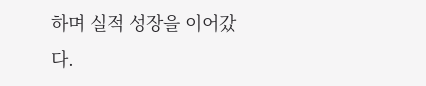하며 실적 성장을 이어갔다.